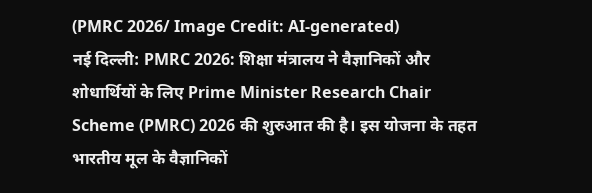(PMRC 2026/ Image Credit: AI-generated)
नई दिल्ली: PMRC 2026: शिक्षा मंत्रालय ने वैज्ञानिकों और शोधार्थियों के लिए Prime Minister Research Chair Scheme (PMRC) 2026 की शुरुआत की है। इस योजना के तहत भारतीय मूल के वैज्ञानिकों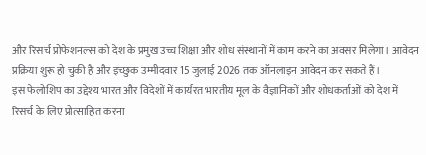और रिसर्च प्रोफेशनल्स को देश के प्रमुख उच्च शिक्षा और शोध संस्थानों में काम करने का अवसर मिलेगा। आवेदन प्रक्रिया शुरू हो चुकी है और इच्छुक उम्मीदवार 15 जुलाई 2026 तक ऑनलाइन आवेदन कर सकते हैं।
इस फेलोशिप का उद्देश्य भारत और विदेशों में कार्यरत भारतीय मूल के वैज्ञानिकों और शोधकर्ताओं को देश में रिसर्च के लिए प्रोत्साहित करना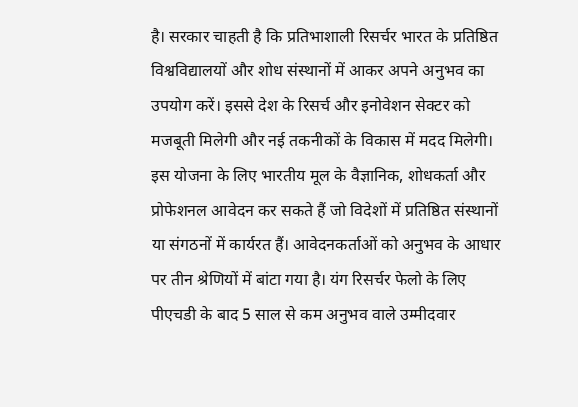है। सरकार चाहती है कि प्रतिभाशाली रिसर्चर भारत के प्रतिष्ठित विश्वविद्यालयों और शोध संस्थानों में आकर अपने अनुभव का उपयोग करें। इससे देश के रिसर्च और इनोवेशन सेक्टर को मजबूती मिलेगी और नई तकनीकों के विकास में मदद मिलेगी।
इस योजना के लिए भारतीय मूल के वैज्ञानिक, शोधकर्ता और प्रोफेशनल आवेदन कर सकते हैं जो विदेशों में प्रतिष्ठित संस्थानों या संगठनों में कार्यरत हैं। आवेदनकर्ताओं को अनुभव के आधार पर तीन श्रेणियों में बांटा गया है। यंग रिसर्चर फेलो के लिए पीएचडी के बाद 5 साल से कम अनुभव वाले उम्मीदवार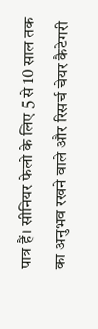पात्र हैं। सीनियर फेलो के लिए 5 से 10 साल तक का अनुभव रखने वाले और रिसर्च चेयर कैटेगरी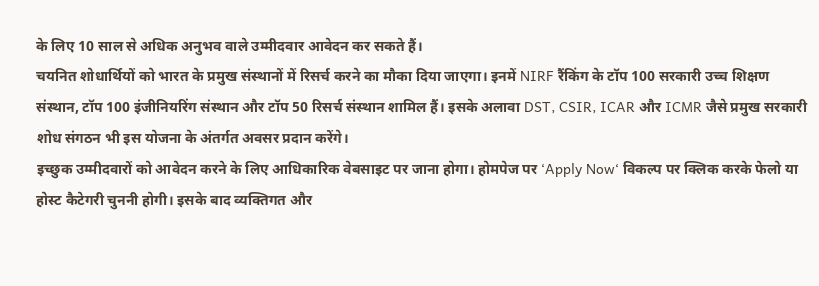के लिए 10 साल से अधिक अनुभव वाले उम्मीदवार आवेदन कर सकते हैं।
चयनित शोधार्थियों को भारत के प्रमुख संस्थानों में रिसर्च करने का मौका दिया जाएगा। इनमें NIRF रैंकिंग के टॉप 100 सरकारी उच्च शिक्षण संस्थान, टॉप 100 इंजीनियरिंग संस्थान और टॉप 50 रिसर्च संस्थान शामिल हैं। इसके अलावा DST, CSIR, ICAR और ICMR जैसे प्रमुख सरकारी शोध संगठन भी इस योजना के अंतर्गत अवसर प्रदान करेंगे।
इच्छुक उम्मीदवारों को आवेदन करने के लिए आधिकारिक वेबसाइट पर जाना होगा। होमपेज पर ‘Apply Now‘ विकल्प पर क्लिक करके फेलो या होस्ट कैटेगरी चुननी होगी। इसके बाद व्यक्तिगत और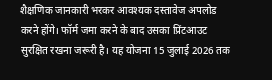शैक्षणिक जानकारी भरकर आवश्यक दस्तावेज अपलोड करने होंगे। फॉर्म जमा करने के बाद उसका प्रिंटआउट सुरक्षित रखना जरूरी है। यह योजना 15 जुलाई 2026 तक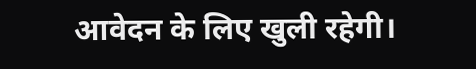आवेदन के लिए खुली रहेगी।